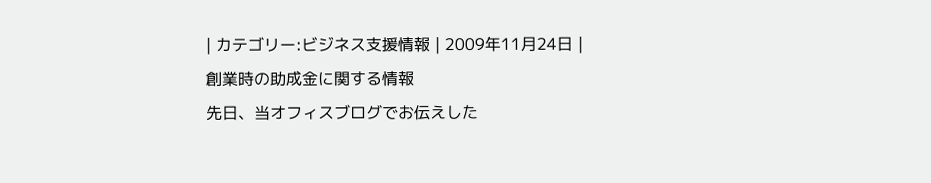| カテゴリー:ビジネス支援情報 | 2009年11月24日 |
創業時の助成金に関する情報
先日、当オフィスブログでお伝えした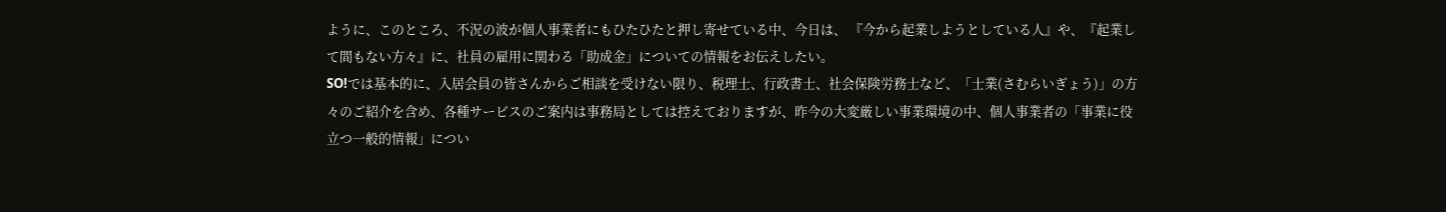ように、このところ、不況の波が個人事業者にもひたひたと押し寄せている中、今日は、 『今から起業しようとしている人』や、『起業して間もない方々』に、社員の雇用に関わる「助成金」についての情報をお伝えしたい。
SO!では基本的に、入居会員の皆さんからご相談を受けない限り、税理士、行政書士、社会保険労務士など、「士業(さむらいぎょう)」の方々のご紹介を含め、各種サービスのご案内は事務局としては控えておりますが、昨今の大変厳しい事業環境の中、個人事業者の「事業に役立つ一般的情報」につい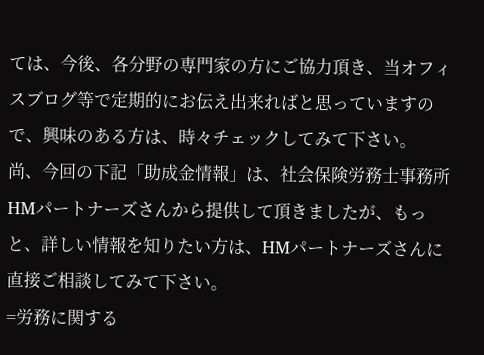ては、今後、各分野の専門家の方にご協力頂き、当オフィスブログ等で定期的にお伝え出来ればと思っていますので、興味のある方は、時々チェックしてみて下さい。
尚、今回の下記「助成金情報」は、社会保険労務士事務所 HMパートナーズさんから提供して頂きましたが、もっと、詳しい情報を知りたい方は、HMパートナーズさんに直接ご相談してみて下さい。
=労務に関する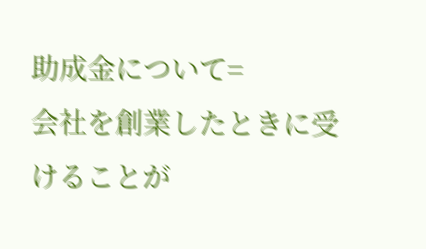助成金について=
会社を創業したときに受けることが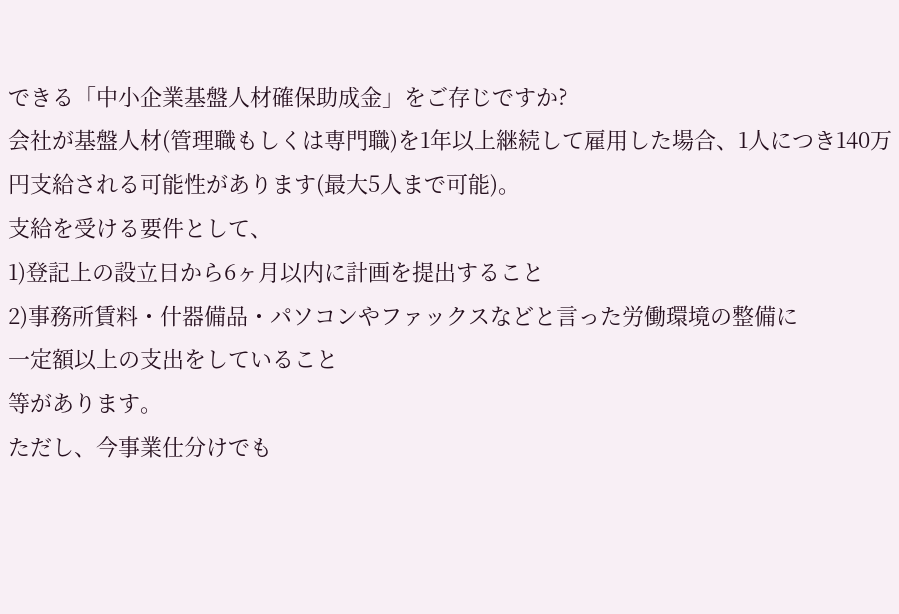できる「中小企業基盤人材確保助成金」をご存じですか?
会社が基盤人材(管理職もしくは専門職)を1年以上継続して雇用した場合、1人につき140万円支給される可能性があります(最大5人まで可能)。
支給を受ける要件として、
1)登記上の設立日から6ヶ月以内に計画を提出すること
2)事務所賃料・什器備品・パソコンやファックスなどと言った労働環境の整備に
一定額以上の支出をしていること
等があります。
ただし、今事業仕分けでも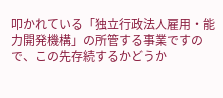叩かれている「独立行政法人雇用・能力開発機構」の所管する事業ですので、この先存続するかどうか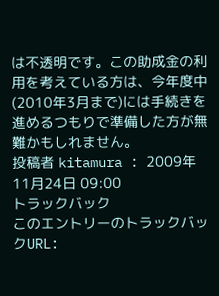は不透明です。この助成金の利用を考えている方は、今年度中(2010年3月まで)には手続きを進めるつもりで準備した方が無難かもしれません。
投稿者 kitamura : 2009年11月24日 09:00
トラックバック
このエントリーのトラックバックURL: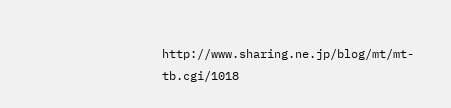http://www.sharing.ne.jp/blog/mt/mt-tb.cgi/1018